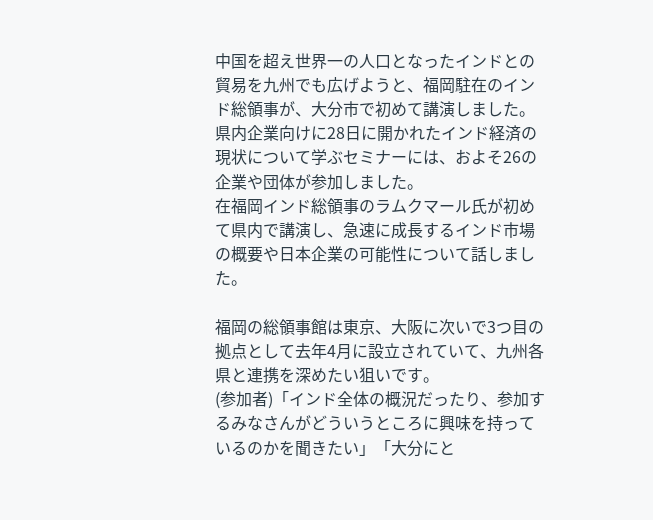中国を超え世界一の人口となったインドとの貿易を九州でも広げようと、福岡駐在のインド総領事が、大分市で初めて講演しました。
県内企業向けに28日に開かれたインド経済の現状について学ぶセミナーには、およそ26の企業や団体が参加しました。
在福岡インド総領事のラムクマール氏が初めて県内で講演し、急速に成長するインド市場の概要や日本企業の可能性について話しました。

福岡の総領事館は東京、大阪に次いで3つ目の拠点として去年4月に設立されていて、九州各県と連携を深めたい狙いです。
(参加者)「インド全体の概況だったり、参加するみなさんがどういうところに興味を持っているのかを聞きたい」「大分にと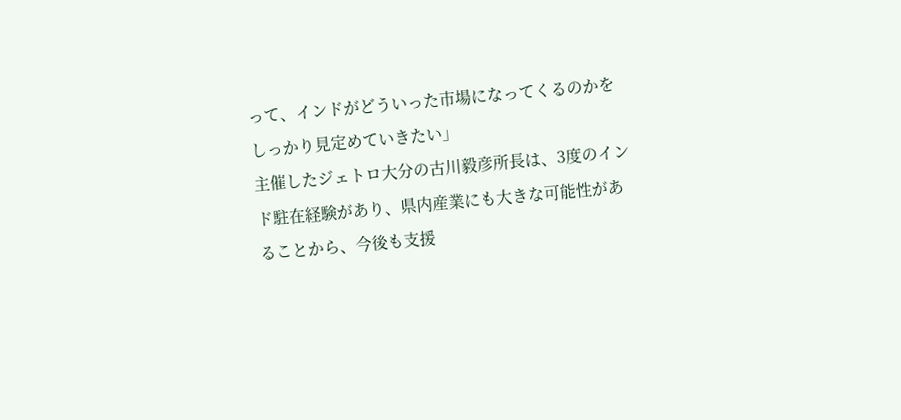って、インドがどういった市場になってくるのかをしっかり見定めていきたい」
主催したジェトロ大分の古川毅彦所長は、3度のインド駐在経験があり、県内産業にも大きな可能性があることから、今後も支援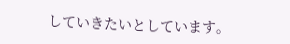していきたいとしています。